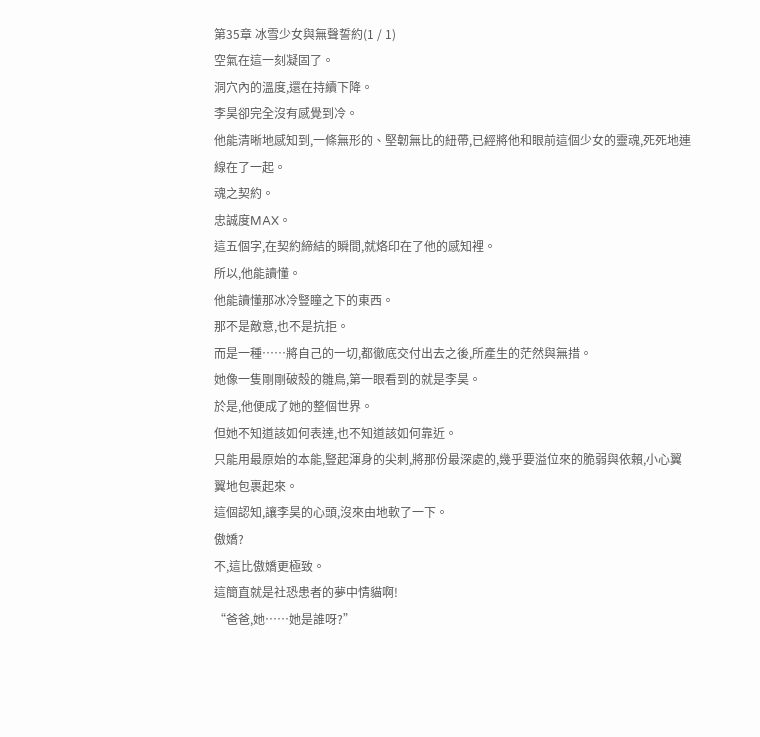第35章 冰雪少女與無聲誓約(1 / 1)
空氣在這一刻凝固了。
洞穴內的溫度,還在持續下降。
李昊卻完全沒有感覺到冷。
他能清晰地感知到,一條無形的、堅韌無比的紐帶,已經將他和眼前這個少女的靈魂,死死地連線在了一起。
魂之契約。
忠誠度MAX。
這五個字,在契約締結的瞬間,就烙印在了他的感知裡。
所以,他能讀懂。
他能讀懂那冰冷豎瞳之下的東西。
那不是敵意,也不是抗拒。
而是一種……將自己的一切,都徹底交付出去之後,所產生的茫然與無措。
她像一隻剛剛破殼的雛鳥,第一眼看到的就是李昊。
於是,他便成了她的整個世界。
但她不知道該如何表達,也不知道該如何靠近。
只能用最原始的本能,豎起渾身的尖刺,將那份最深處的,幾乎要溢位來的脆弱與依賴,小心翼翼地包裹起來。
這個認知,讓李昊的心頭,沒來由地軟了一下。
傲嬌?
不,這比傲嬌更極致。
這簡直就是社恐患者的夢中情貓啊!
“爸爸,她……她是誰呀?”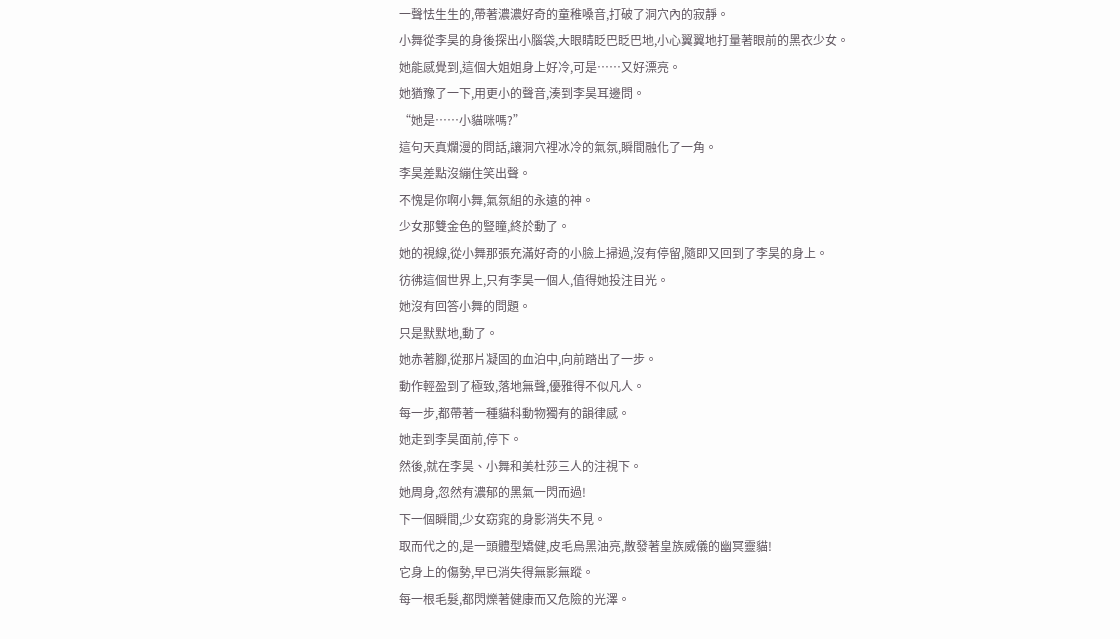一聲怯生生的,帶著濃濃好奇的童稚嗓音,打破了洞穴內的寂靜。
小舞從李昊的身後探出小腦袋,大眼睛眨巴眨巴地,小心翼翼地打量著眼前的黑衣少女。
她能感覺到,這個大姐姐身上好冷,可是……又好漂亮。
她猶豫了一下,用更小的聲音,湊到李昊耳邊問。
“她是……小貓咪嗎?”
這句天真爛漫的問話,讓洞穴裡冰冷的氣氛,瞬間融化了一角。
李昊差點沒繃住笑出聲。
不愧是你啊小舞,氣氛組的永遠的神。
少女那雙金色的豎瞳,終於動了。
她的視線,從小舞那張充滿好奇的小臉上掃過,沒有停留,隨即又回到了李昊的身上。
彷彿這個世界上,只有李昊一個人,值得她投注目光。
她沒有回答小舞的問題。
只是默默地,動了。
她赤著腳,從那片凝固的血泊中,向前踏出了一步。
動作輕盈到了極致,落地無聲,優雅得不似凡人。
每一步,都帶著一種貓科動物獨有的韻律感。
她走到李昊面前,停下。
然後,就在李昊、小舞和美杜莎三人的注視下。
她周身,忽然有濃郁的黑氣一閃而過!
下一個瞬間,少女窈窕的身影消失不見。
取而代之的,是一頭體型矯健,皮毛烏黑油亮,散發著皇族威儀的幽冥靈貓!
它身上的傷勢,早已消失得無影無蹤。
每一根毛髮,都閃爍著健康而又危險的光澤。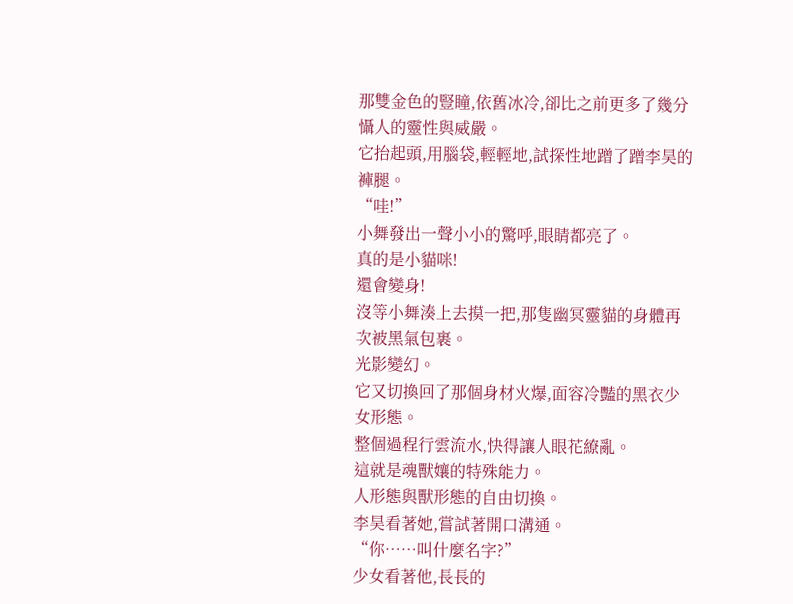那雙金色的豎瞳,依舊冰冷,卻比之前更多了幾分懾人的靈性與威嚴。
它抬起頭,用腦袋,輕輕地,試探性地蹭了蹭李昊的褲腿。
“哇!”
小舞發出一聲小小的驚呼,眼睛都亮了。
真的是小貓咪!
還會變身!
沒等小舞湊上去摸一把,那隻幽冥靈貓的身體再次被黑氣包裹。
光影變幻。
它又切換回了那個身材火爆,面容冷豔的黑衣少女形態。
整個過程行雲流水,快得讓人眼花繚亂。
這就是魂獸孃的特殊能力。
人形態與獸形態的自由切換。
李昊看著她,嘗試著開口溝通。
“你……叫什麼名字?”
少女看著他,長長的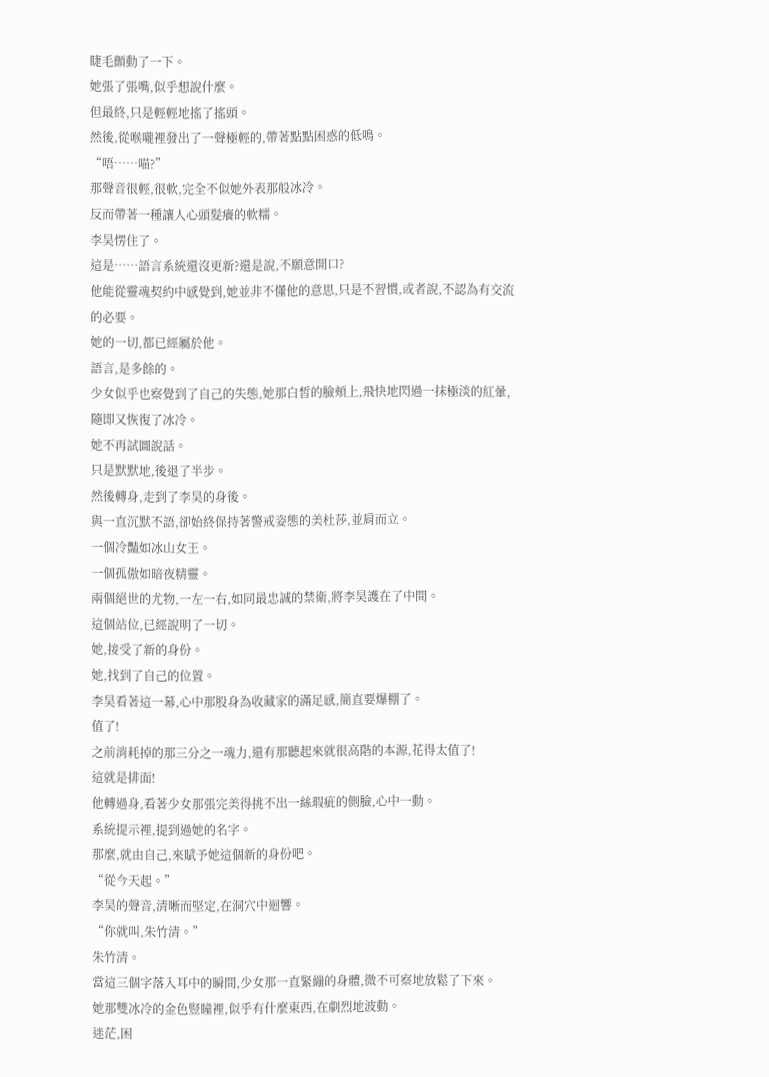睫毛顫動了一下。
她張了張嘴,似乎想說什麼。
但最終,只是輕輕地搖了搖頭。
然後,從喉嚨裡發出了一聲極輕的,帶著點點困惑的低鳴。
“唔……喵?”
那聲音很輕,很軟,完全不似她外表那般冰冷。
反而帶著一種讓人心頭髮癢的軟糯。
李昊愣住了。
這是……語言系統還沒更新?還是說,不願意開口?
他能從靈魂契約中感覺到,她並非不懂他的意思,只是不習慣,或者說,不認為有交流的必要。
她的一切,都已經屬於他。
語言,是多餘的。
少女似乎也察覺到了自己的失態,她那白皙的臉頰上,飛快地閃過一抹極淡的紅暈,隨即又恢復了冰冷。
她不再試圖說話。
只是默默地,後退了半步。
然後轉身,走到了李昊的身後。
與一直沉默不語,卻始終保持著警戒姿態的美杜莎,並肩而立。
一個冷豔如冰山女王。
一個孤傲如暗夜精靈。
兩個絕世的尤物,一左一右,如同最忠誠的禁衛,將李昊護在了中間。
這個站位,已經說明了一切。
她,接受了新的身份。
她,找到了自己的位置。
李昊看著這一幕,心中那股身為收藏家的滿足感,簡直要爆棚了。
值了!
之前消耗掉的那三分之一魂力,還有那聽起來就很高階的本源,花得太值了!
這就是排面!
他轉過身,看著少女那張完美得挑不出一絲瑕疵的側臉,心中一動。
系統提示裡,提到過她的名字。
那麼,就由自己,來賦予她這個新的身份吧。
“從今天起。”
李昊的聲音,清晰而堅定,在洞穴中迴響。
“你就叫,朱竹清。”
朱竹清。
當這三個字落入耳中的瞬間,少女那一直緊繃的身體,微不可察地放鬆了下來。
她那雙冰冷的金色豎瞳裡,似乎有什麼東西,在劇烈地波動。
迷茫,困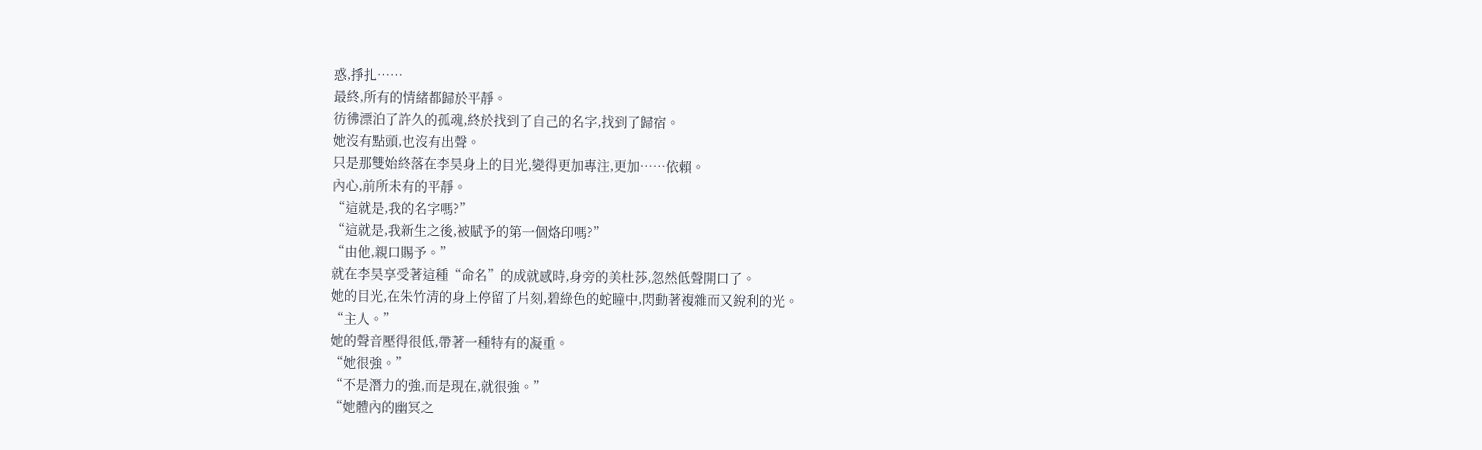惑,掙扎……
最終,所有的情緒都歸於平靜。
彷彿漂泊了許久的孤魂,終於找到了自己的名字,找到了歸宿。
她沒有點頭,也沒有出聲。
只是那雙始終落在李昊身上的目光,變得更加專注,更加……依賴。
內心,前所未有的平靜。
“這就是,我的名字嗎?”
“這就是,我新生之後,被賦予的第一個烙印嗎?”
“由他,親口賜予。”
就在李昊享受著這種“命名”的成就感時,身旁的美杜莎,忽然低聲開口了。
她的目光,在朱竹清的身上停留了片刻,碧綠色的蛇瞳中,閃動著複雜而又銳利的光。
“主人。”
她的聲音壓得很低,帶著一種特有的凝重。
“她很強。”
“不是潛力的強,而是現在,就很強。”
“她體內的幽冥之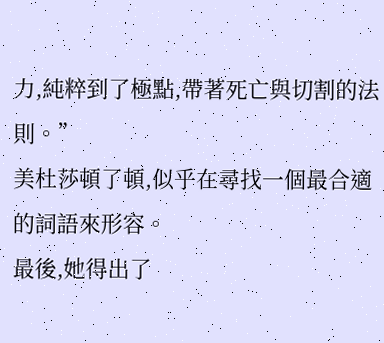力,純粹到了極點,帶著死亡與切割的法則。”
美杜莎頓了頓,似乎在尋找一個最合適的詞語來形容。
最後,她得出了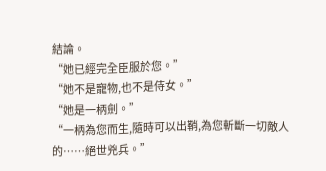結論。
“她已經完全臣服於您。”
“她不是寵物,也不是侍女。”
“她是一柄劍。”
“一柄為您而生,隨時可以出鞘,為您斬斷一切敵人的……絕世兇兵。”